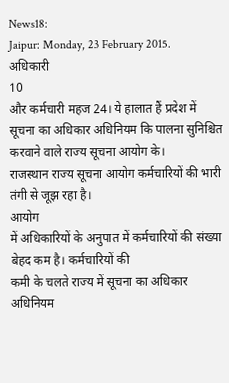News18:
Jaipur: Monday, 23 February 2015.
अधिकारी
10
और कर्मचारी महज 24। ये हालात हैं प्रदेश में
सूचना का अधिकार अधिनियम कि पालना सुनिश्चित करवाने वाले राज्य सूचना आयोग के।
राजस्थान राज्य सूचना आयोग कर्मचारियों की भारी तंगी से जूझ रहा है।
आयोग
में अधिकारियों के अनुपात में कर्मचारियों की संख्या बेहद कम है। कर्मचारियों की
कमी के चलते राज्य में सूचना का अधिकार अधिनियम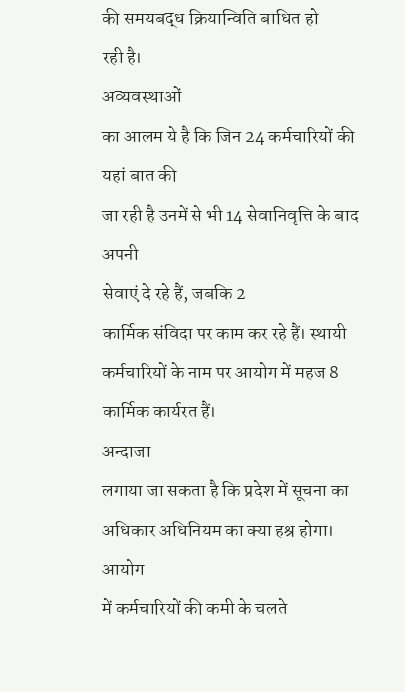की समयबद्ध क्रियान्विति बाधित हो
रही है।
अव्यवस्थाओं
का आलम ये है कि जिन 24 कर्मचारियों की यहां बात की
जा रही है उनमें से भी 14 सेवानिवृत्ति के बाद अपनी
सेवाएं दे रहे हैं, जबकि 2
कार्मिक संविदा पर काम कर रहे हैं। स्थायी कर्मचारियों के नाम पर आयोग में महज 8
कार्मिक कार्यरत हैं।
अन्दाजा
लगाया जा सकता है कि प्रदेश में सूचना का अधिकार अधिनियम का क्या हश्र होगा। आयोग
में कर्मचारियों की कमी के चलते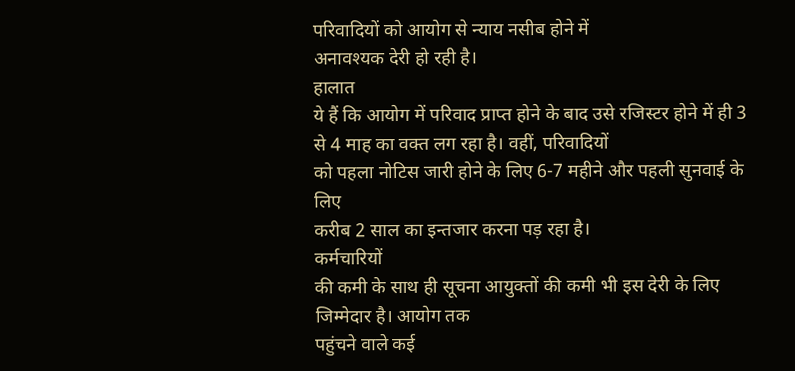परिवादियों को आयोग से न्याय नसीब होने में
अनावश्यक देरी हो रही है।
हालात
ये हैं कि आयोग में परिवाद प्राप्त होने के बाद उसे रजिस्टर होने में ही 3
से 4 माह का वक्त लग रहा है। वहीं, परिवादियों
को पहला नोटिस जारी होने के लिए 6-7 महीने और पहली सुनवाई के लिए
करीब 2 साल का इन्तजार करना पड़ रहा है।
कर्मचारियों
की कमी के साथ ही सूचना आयुक्तों की कमी भी इस देरी के लिए जिम्मेदार है। आयोग तक
पहुंचने वाले कई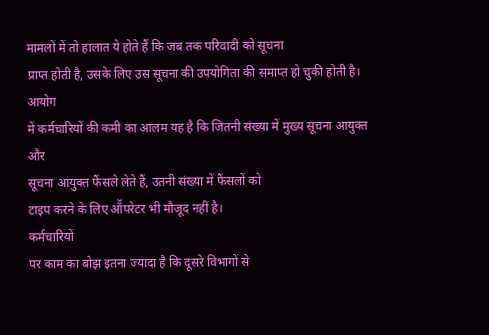मामलों में तो हालात ये होते हैं कि जब तक परिवादी को सूचना
प्राप्त होती है, उसके लिए उस सूचना की उपयोगिता की समाप्त हो चुकी होती है।
आयोग
में कर्मचारियों की कमी का आलम यह है कि जितनी संख्या में मुख्य सूचना आयुक्त और
सूचना आयुक्त फैंसले लेते हैं, उतनी संख्या में फैंसलों को
टाइप करने के लिए ऑॅपरेटर भी मौजूद नहीं है।
कर्मचारियों
पर काम का बोझ इतना ज्यादा है कि दूसरे विभागों से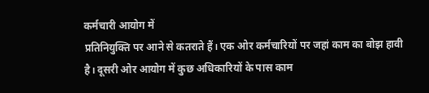कर्मचारी आयोग में
प्रतिनियुक्ति पर आने से कतराते हैं। एक ओर कर्मचारियों पर जहां काम का बोझ हावी
है। दूसरी ओर आयोग में कुछ अधिकारियों के पास काम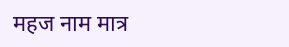महज नाम मात्र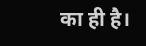का ही है।